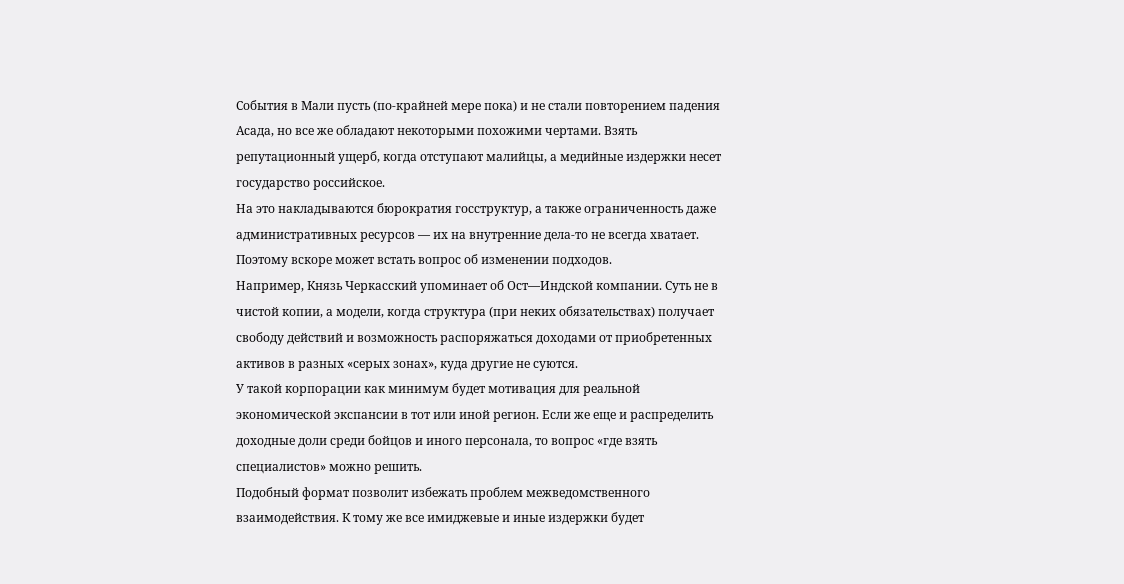События в Мали пусть (по-крайней мере пока) и не стали повторением падения Асада, но все же обладают некоторыми похожими чертами. Взять репутационный ущерб, когда отступают малийцы, а медийные издержки несет государство российское.
На это накладываются бюрократия госструктур, а также ограниченность даже административных ресурсов — их на внутренние дела-то не всегда хватает. Поэтому вскоре может встать вопрос об изменении подходов.
Например, Князь Черкасский упоминает об Ост—Индской компании. Суть не в чистой копии, а модели, когда структура (при неких обязательствах) получает свободу действий и возможность распоряжаться доходами от приобретенных активов в разных «серых зонах», куда другие не суются.
У такой корпорации как минимум будет мотивация для реальной экономической экспансии в тот или иной регион. Если же еще и распределить доходные доли среди бойцов и иного персонала, то вопрос «где взять специалистов» можно решить.
Подобный формат позволит избежать проблем межведомственного взаимодействия. К тому же все имиджевые и иные издержки будет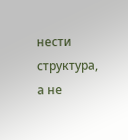нести структура, а не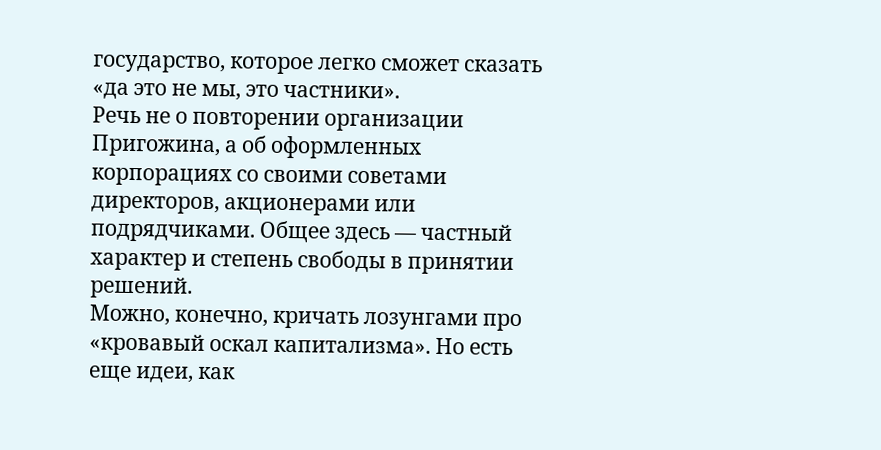государство, которое легко сможет сказать «да это не мы, это частники».
Речь не о повторении организации Пригожина, а об оформленных корпорациях со своими советами директоров, акционерами или подрядчиками. Общее здесь — частный характер и степень свободы в принятии решений.
Можно, конечно, кричать лозунгами про «кровавый оскал капитализма». Но есть еще идеи, как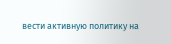вести активную политику на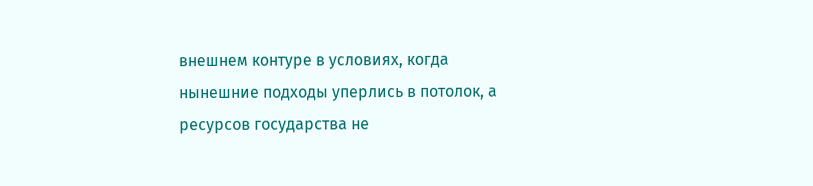внешнем контуре в условиях, когда нынешние подходы уперлись в потолок, а ресурсов государства не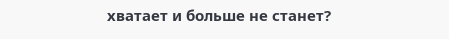хватает и больше не станет?